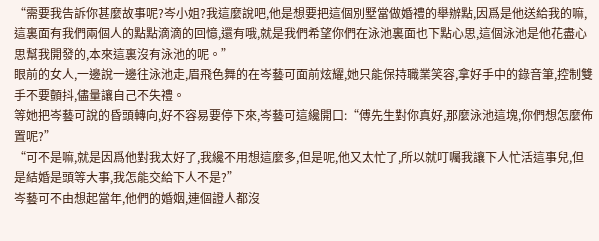“需要我告訴你甚麼故事呢?岑小姐?我這麼說吧,他是想要把這個別墅當做婚禮的舉辦點,因爲是他送給我的嘛,這裏面有我們兩個人的點點滴滴的回憶,還有哦,就是我們希望你們在泳池裏面也下點心思,這個泳池是他花盡心思幫我開發的,本來這裏沒有泳池的呢。”
眼前的女人,一邊說一邊往泳池走,眉飛色舞的在岑藝可面前炫耀,她只能保持職業笑容,拿好手中的錄音筆,控制雙手不要顫抖,儘量讓自己不失禮。
等她把岑藝可說的昏頭轉向,好不容易要停下來,岑藝可這纔開口:“傅先生對你真好,那麼泳池這塊,你們想怎麼佈置呢?”
“可不是嘛,就是因爲他對我太好了,我纔不用想這麼多,但是呢,他又太忙了,所以就叮囑我讓下人忙活這事兒,但是結婚是頭等大事,我怎能交給下人不是?”
岑藝可不由想起當年,他們的婚姻,連個證人都沒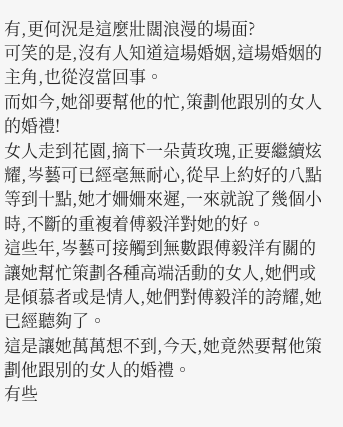有,更何況是這麼壯闊浪漫的場面?
可笑的是,沒有人知道這場婚姻,這場婚姻的主角,也從沒當回事。
而如今,她卻要幫他的忙,策劃他跟別的女人的婚禮!
女人走到花園,摘下一朵黃玫瑰,正要繼續炫耀,岑藝可已經毫無耐心,從早上約好的八點等到十點,她才姍姍來遲,一來就說了幾個小時,不斷的重複着傅毅洋對她的好。
這些年,岑藝可接觸到無數跟傅毅洋有關的讓她幫忙策劃各種高端活動的女人,她們或是傾慕者或是情人,她們對傅毅洋的誇耀,她已經聽夠了。
這是讓她萬萬想不到,今天,她竟然要幫他策劃他跟別的女人的婚禮。
有些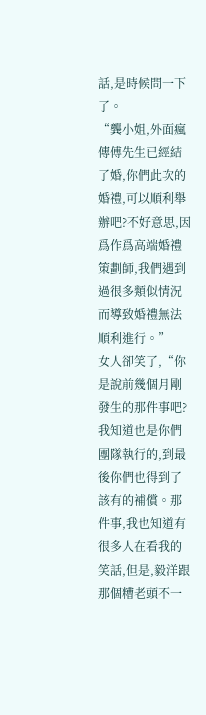話,是時候問一下了。
“龔小姐,外面瘋傳傅先生已經結了婚,你們此次的婚禮,可以順利舉辦吧?不好意思,因爲作爲高端婚禮策劃師,我們遇到過很多類似情況而導致婚禮無法順利進行。”
女人卻笑了,“你是說前幾個月剛發生的那件事吧?我知道也是你們團隊執行的,到最後你們也得到了該有的補償。那件事,我也知道有很多人在看我的笑話,但是,毅洋跟那個糟老頭不一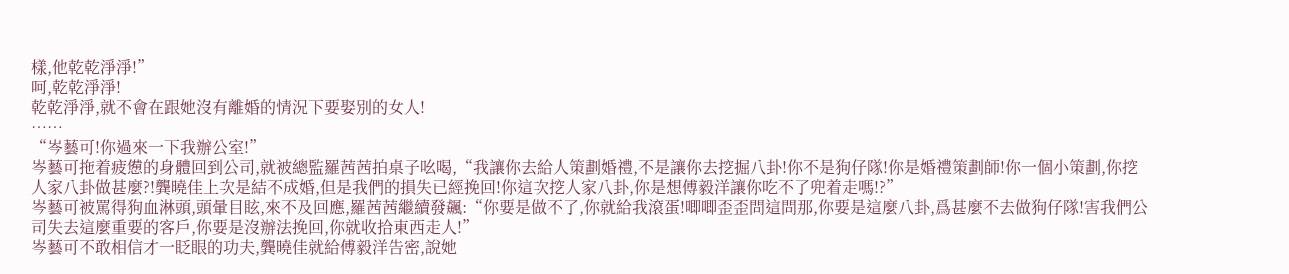樣,他乾乾淨淨!”
呵,乾乾淨淨!
乾乾淨淨,就不會在跟她沒有離婚的情況下要娶別的女人!
……
“岑藝可!你過來一下我辦公室!”
岑藝可拖着疲憊的身體回到公司,就被總監羅茜茜拍桌子吆喝,“我讓你去給人策劃婚禮,不是讓你去挖掘八卦!你不是狗仔隊!你是婚禮策劃師!你一個小策劃,你挖人家八卦做甚麼?!龔曉佳上次是結不成婚,但是我們的損失已經挽回!你這次挖人家八卦,你是想傅毅洋讓你吃不了兜着走嗎!?”
岑藝可被罵得狗血淋頭,頭暈目眩,來不及回應,羅茜茜繼續發飆:“你要是做不了,你就給我滾蛋!唧唧歪歪問這問那,你要是這麼八卦,爲甚麼不去做狗仔隊!害我們公司失去這麼重要的客戶,你要是沒辦法挽回,你就收拾東西走人!”
岑藝可不敢相信才一眨眼的功夫,龔曉佳就給傅毅洋告密,說她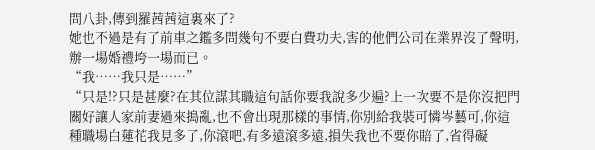問八卦,傳到羅茜茜這裏來了?
她也不過是有了前車之鑑多問幾句不要白費功夫,害的他們公司在業界沒了聲明,辦一場婚禮垮一場而已。
“我……我只是……”
“只是!?只是甚麼?在其位謀其職這句話你要我說多少遍?上一次要不是你沒把門關好讓人家前妻過來搗亂,也不會出現那樣的事情,你別給我裝可憐岑藝可,你這種職場白蓮花我見多了,你滾吧,有多遠滾多遠,損失我也不要你賠了,省得礙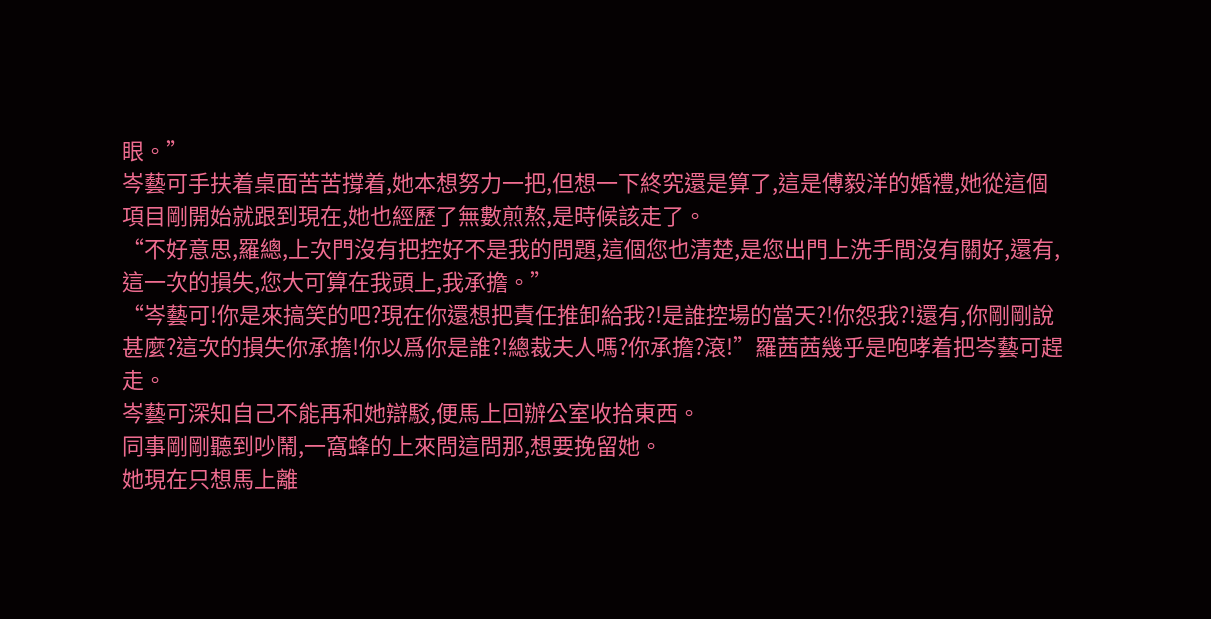眼。”
岑藝可手扶着桌面苦苦撐着,她本想努力一把,但想一下終究還是算了,這是傅毅洋的婚禮,她從這個項目剛開始就跟到現在,她也經歷了無數煎熬,是時候該走了。
“不好意思,羅總,上次門沒有把控好不是我的問題,這個您也清楚,是您出門上洗手間沒有關好,還有,這一次的損失,您大可算在我頭上,我承擔。”
“岑藝可!你是來搞笑的吧?現在你還想把責任推卸給我?!是誰控場的當天?!你怨我?!還有,你剛剛說甚麼?這次的損失你承擔!你以爲你是誰?!總裁夫人嗎?你承擔?滾!”羅茜茜幾乎是咆哮着把岑藝可趕走。
岑藝可深知自己不能再和她辯駁,便馬上回辦公室收拾東西。
同事剛剛聽到吵鬧,一窩蜂的上來問這問那,想要挽留她。
她現在只想馬上離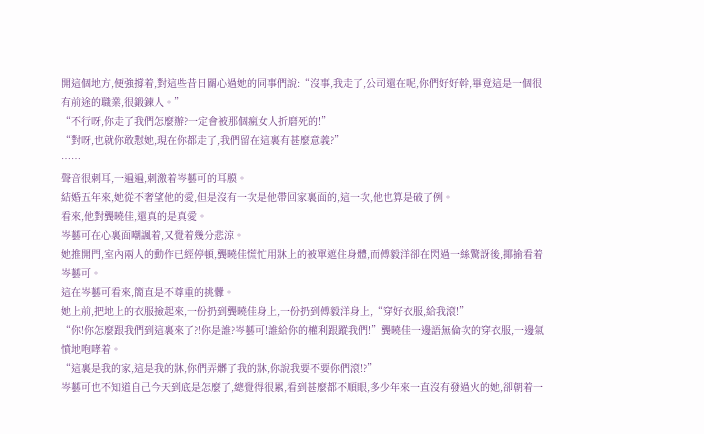開這個地方,便強撐着,對這些昔日關心過她的同事們說:“沒事,我走了,公司還在呢,你們好好幹,畢竟這是一個很有前途的職業,很鍛鍊人。”
“不行呀,你走了我們怎麼辦?一定會被那個瘋女人折磨死的!”
“對呀,也就你敢懟她,現在你都走了,我們留在這裏有甚麼意義?”
……
聲音很刺耳,一遍遍,刺激着岑藝可的耳膜。
結婚五年來,她從不奢望他的愛,但是沒有一次是他帶回家裏面的,這一次,他也算是破了例。
看來,他對龔曉佳,還真的是真愛。
岑藝可在心裏面嘲諷着,又覺着幾分悲涼。
她推開門,室內兩人的動作已經停頓,龔曉佳慌忙用牀上的被單遮住身體,而傅毅洋卻在閃過一絲驚訝後,揶揄看着岑藝可。
這在岑藝可看來,簡直是不尊重的挑釁。
她上前,把地上的衣服撿起來,一份扔到龔曉佳身上,一份扔到傅毅洋身上,“穿好衣服,給我滾!”
“你!你怎麼跟我們到這裏來了?!你是誰?岑藝可!誰給你的權利跟蹤我們!”龔曉佳一邊語無倫次的穿衣服,一邊氣憤地咆哮着。
“這裏是我的家,這是我的牀,你們弄髒了我的牀,你說我要不要你們滾!?”
岑藝可也不知道自己今天到底是怎麼了,總覺得很累,看到甚麼都不順眼,多少年來一直沒有發過火的她,卻朝着一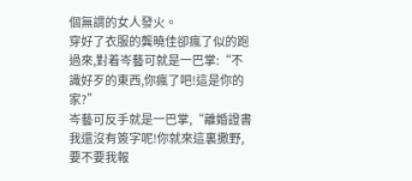個無謂的女人發火。
穿好了衣服的龔曉佳卻瘋了似的跑過來,對着岑藝可就是一巴掌:“不識好歹的東西,你瘋了吧!這是你的家?”
岑藝可反手就是一巴掌,“離婚證書我還沒有簽字呢!你就來這裏撒野,要不要我報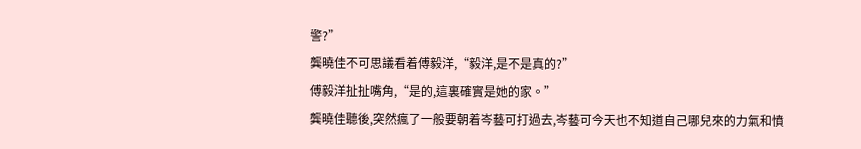警?”
龔曉佳不可思議看着傅毅洋,“毅洋,是不是真的?”
傅毅洋扯扯嘴角,“是的,這裏確實是她的家。”
龔曉佳聽後,突然瘋了一般要朝着岑藝可打過去,岑藝可今天也不知道自己哪兒來的力氣和憤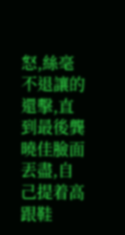怒,絲毫不退讓的還擊,直到最後龔曉佳臉面丟盡,自己提着高跟鞋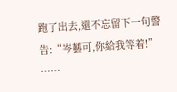跑了出去,還不忘留下一句警告:“岑藝可,你給我等着!”
……